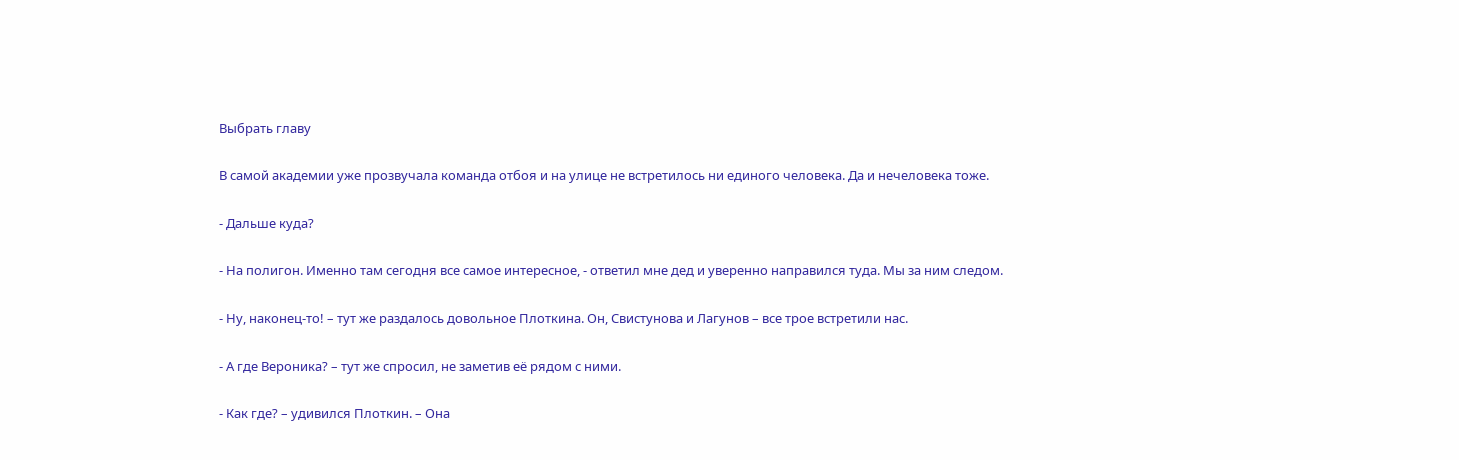Выбрать главу

В самой академии уже прозвучала команда отбоя и на улице не встретилось ни единого человека. Да и нечеловека тоже.

- Дальше куда?

- На полигон. Именно там сегодня все самое интересное, - ответил мне дед и уверенно направился туда. Мы за ним следом.

- Ну, наконец-то! – тут же раздалось довольное Плоткина. Он, Свистунова и Лагунов – все трое встретили нас.

- А где Вероника? – тут же спросил, не заметив её рядом с ними.

- Как где? – удивился Плоткин. – Она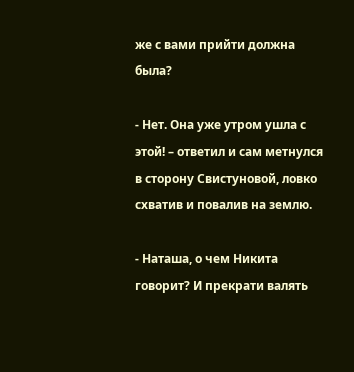же с вами прийти должна была?

- Нет. Она уже утром ушла с этой! – ответил и сам метнулся в сторону Свистуновой, ловко схватив и повалив на землю.

- Наташа, о чем Никита говорит? И прекрати валять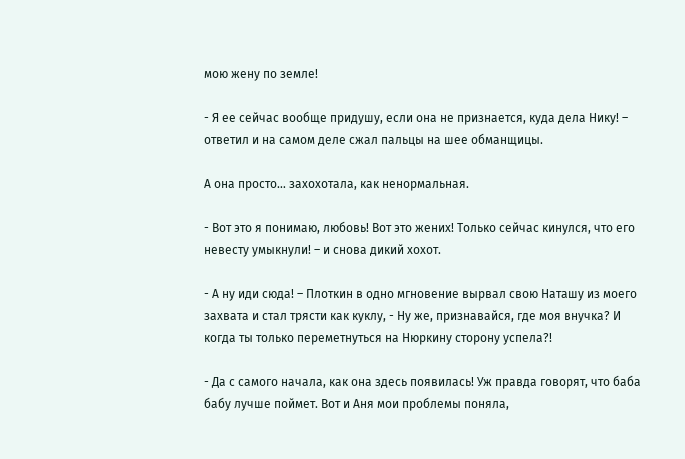мою жену по земле!

- Я ее сейчас вообще придушу, если она не признается, куда дела Нику! – ответил и на самом деле сжал пальцы на шее обманщицы.

А она просто… захохотала, как ненормальная.

- Вот это я понимаю, любовь! Вот это жених! Только сейчас кинулся, что его невесту умыкнули! – и снова дикий хохот.

- А ну иди сюда! – Плоткин в одно мгновение вырвал свою Наташу из моего захвата и стал трясти как куклу, - Ну же, признавайся, где моя внучка? И когда ты только переметнуться на Нюркину сторону успела?!

- Да с самого начала, как она здесь появилась! Уж правда говорят, что баба бабу лучше поймет. Вот и Аня мои проблемы поняла,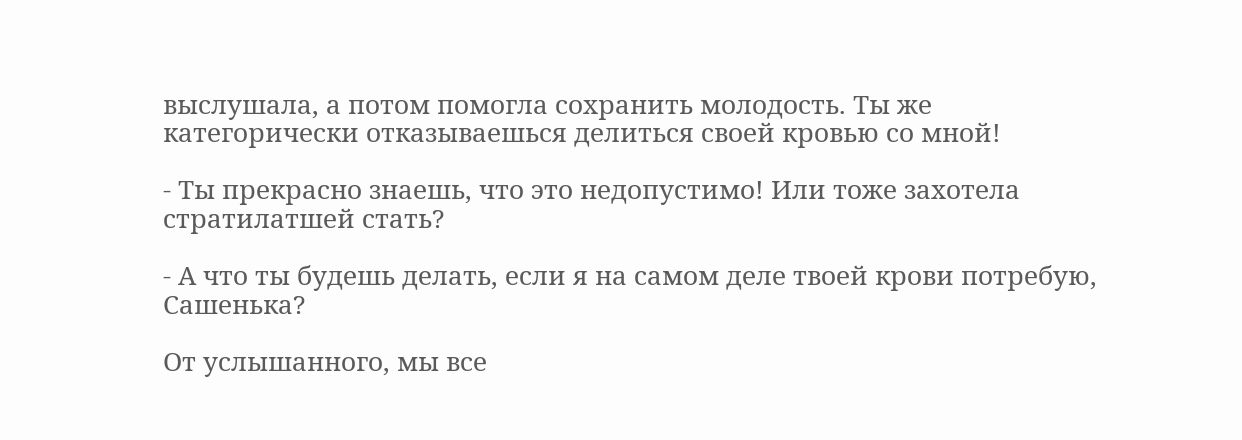выслушала, а потом помогла сохранить молодость. Ты же категорически отказываешься делиться своей кровью со мной!

- Ты прекрасно знаешь, что это недопустимо! Или тоже захотела стратилатшей стать?

- А что ты будешь делать, если я на самом деле твоей крови потребую, Сашенька?

От услышанного, мы все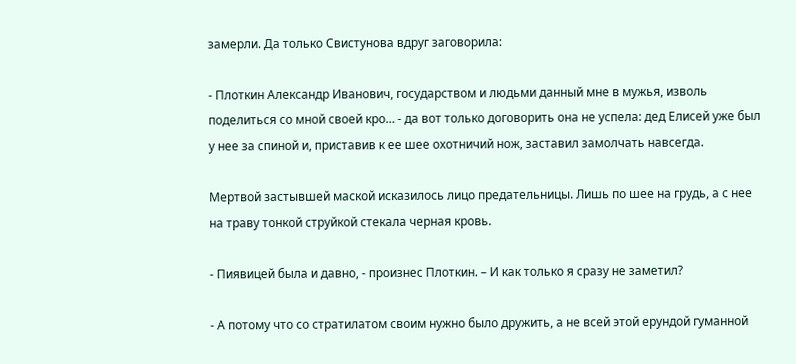замерли. Да только Свистунова вдруг заговорила:

- Плоткин Александр Иванович, государством и людьми данный мне в мужья, изволь поделиться со мной своей кро… - да вот только договорить она не успела: дед Елисей уже был у нее за спиной и, приставив к ее шее охотничий нож, заставил замолчать навсегда.

Мертвой застывшей маской исказилось лицо предательницы. Лишь по шее на грудь, а с нее на траву тонкой струйкой стекала черная кровь.

- Пиявицей была и давно, - произнес Плоткин. – И как только я сразу не заметил?

- А потому что со стратилатом своим нужно было дружить, а не всей этой ерундой гуманной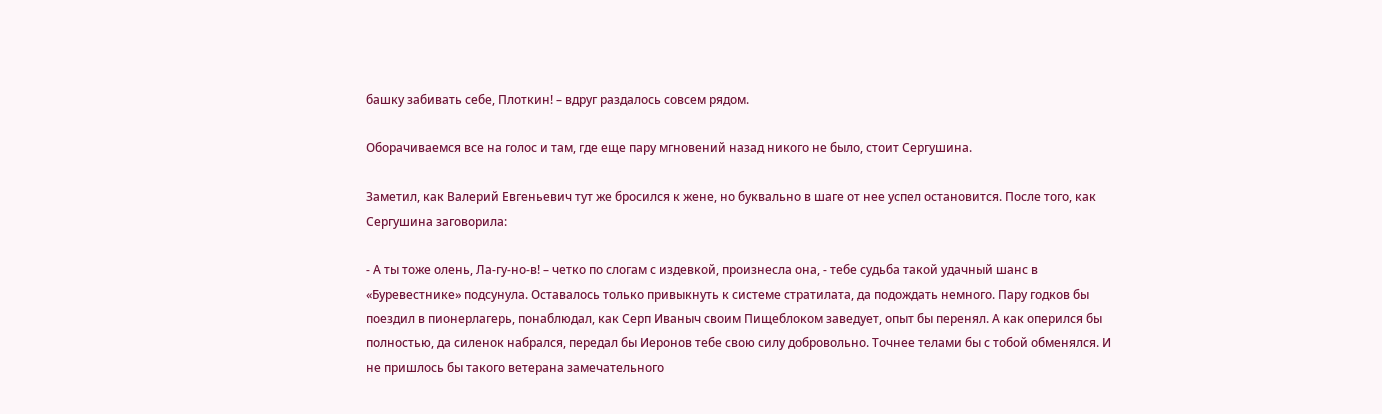башку забивать себе, Плоткин! – вдруг раздалось совсем рядом.

Оборачиваемся все на голос и там, где еще пару мгновений назад никого не было, стоит Сергушина.

Заметил, как Валерий Евгеньевич тут же бросился к жене, но буквально в шаге от нее успел остановится. После того, как Сергушина заговорила:

- А ты тоже олень, Ла-гу-но-в! – четко по слогам с издевкой, произнесла она, - тебе судьба такой удачный шанс в «Буревестнике» подсунула. Оставалось только привыкнуть к системе стратилата, да подождать немного. Пару годков бы поездил в пионерлагерь, понаблюдал, как Серп Иваныч своим Пищеблоком заведует, опыт бы перенял. А как оперился бы полностью, да силенок набрался, передал бы Иеронов тебе свою силу добровольно. Точнее телами бы с тобой обменялся. И не пришлось бы такого ветерана замечательного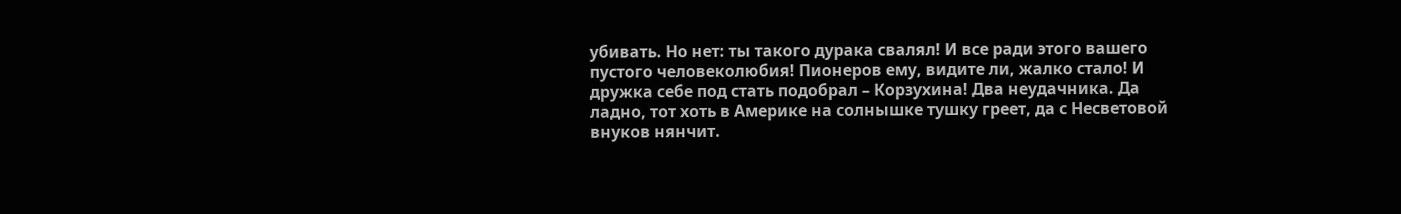убивать. Но нет: ты такого дурака свалял! И все ради этого вашего пустого человеколюбия! Пионеров ему, видите ли, жалко стало! И дружка себе под стать подобрал – Корзухина! Два неудачника. Да ладно, тот хоть в Америке на солнышке тушку греет, да с Несветовой внуков нянчит.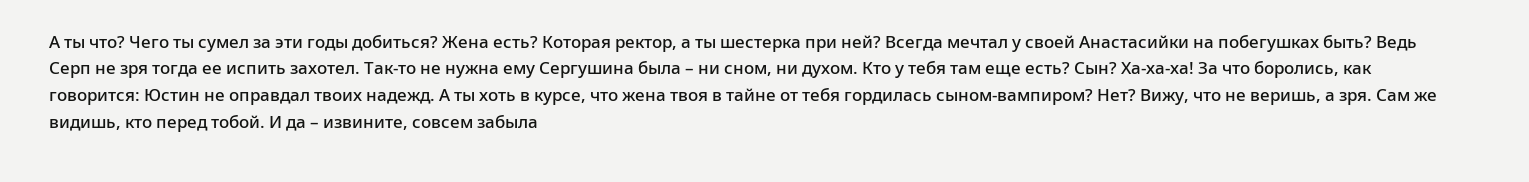А ты что? Чего ты сумел за эти годы добиться? Жена есть? Которая ректор, а ты шестерка при ней? Всегда мечтал у своей Анастасийки на побегушках быть? Ведь Серп не зря тогда ее испить захотел. Так-то не нужна ему Сергушина была – ни сном, ни духом. Кто у тебя там еще есть? Сын? Ха-ха-ха! За что боролись, как говорится: Юстин не оправдал твоих надежд. А ты хоть в курсе, что жена твоя в тайне от тебя гордилась сыном-вампиром? Нет? Вижу, что не веришь, а зря. Сам же видишь, кто перед тобой. И да – извините, совсем забыла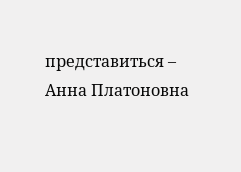представиться – Анна Платоновна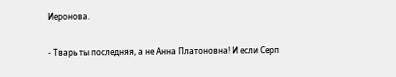Иеронова.

- Тварь ты последняя, а не Анна Платоновна! И если Серп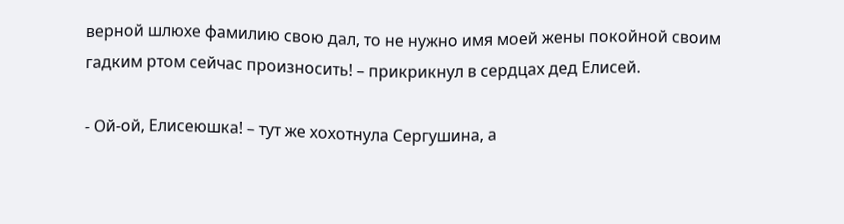верной шлюхе фамилию свою дал, то не нужно имя моей жены покойной своим гадким ртом сейчас произносить! – прикрикнул в сердцах дед Елисей.

- Ой-ой, Елисеюшка! – тут же хохотнула Сергушина, а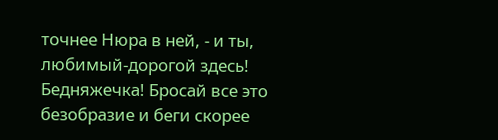точнее Нюра в ней, - и ты, любимый-дорогой здесь! Бедняжечка! Бросай все это безобразие и беги скорее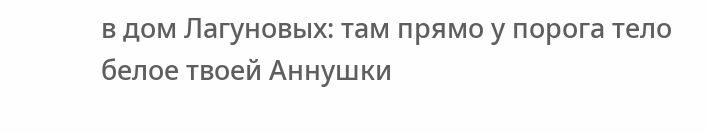в дом Лагуновых: там прямо у порога тело белое твоей Аннушки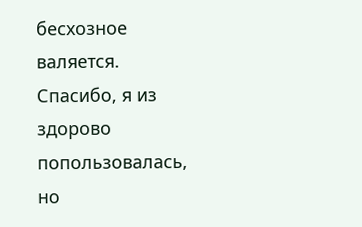бесхозное валяется. Спасибо, я из здорово попользовалась, но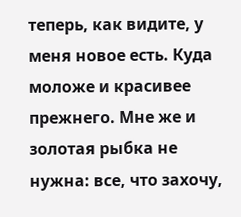теперь, как видите, у меня новое есть. Куда моложе и красивее прежнего. Мне же и золотая рыбка не нужна: все, что захочу,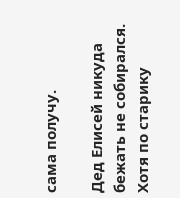сама получу.

Дед Елисей никуда бежать не собирался. Хотя по старику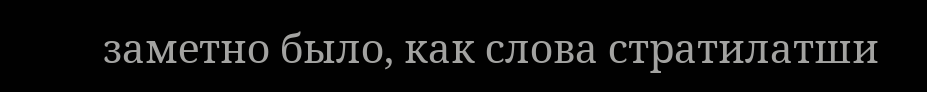заметно было, как слова стратилатши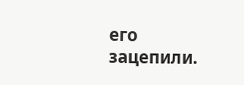его зацепили.